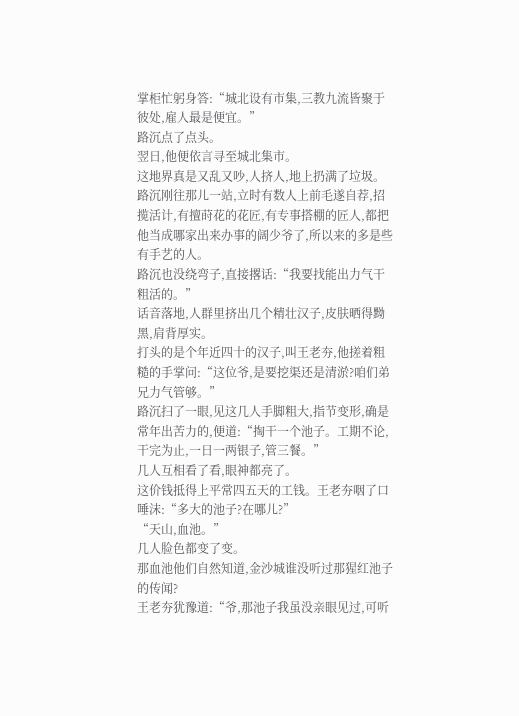掌柜忙躬身答:“城北设有市集,三教九流皆聚于彼处,雇人最是便宜。”
路沉点了点头。
翌日,他便依言寻至城北集市。
这地界真是又乱又吵,人挤人,地上扔满了垃圾。
路沉刚往那儿一站,立时有数人上前毛遂自荐,招揽活计,有擅莳花的花匠,有专事搭棚的匠人,都把他当成哪家出来办事的阔少爷了,所以来的多是些有手艺的人。
路沉也没绕弯子,直接撂话:“我要找能出力气干粗活的。”
话音落地,人群里挤出几个精壮汉子,皮肤晒得黝黑,肩背厚实。
打头的是个年近四十的汉子,叫王老夯,他搓着粗糙的手掌问:“这位爷,是要挖渠还是清淤?咱们弟兄力气管够。”
路沉扫了一眼,见这几人手脚粗大,指节变形,确是常年出苦力的,便道:“掏干一个池子。工期不论,干完为止,一日一两银子,管三餐。”
几人互相看了看,眼神都亮了。
这价钱抵得上平常四五天的工钱。王老夯咽了口唾沫:“多大的池子?在哪儿?”
“天山,血池。”
几人脸色都变了变。
那血池他们自然知道,金沙城谁没听过那猩红池子的传闻?
王老夯犹豫道:“爷,那池子我虽没亲眼见过,可听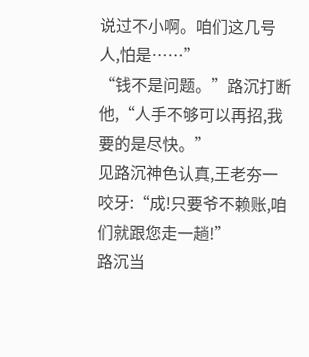说过不小啊。咱们这几号人,怕是……”
“钱不是问题。”路沉打断他,“人手不够可以再招,我要的是尽快。”
见路沉神色认真,王老夯一咬牙:“成!只要爷不赖账,咱们就跟您走一趟!”
路沉当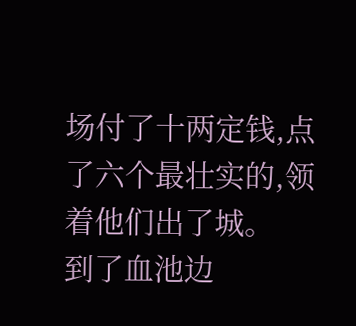场付了十两定钱,点了六个最壮实的,领着他们出了城。
到了血池边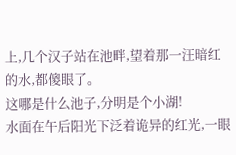上,几个汉子站在池畔,望着那一汪暗红的水,都傻眼了。
这哪是什么池子,分明是个小湖!
水面在午后阳光下泛着诡异的红光,一眼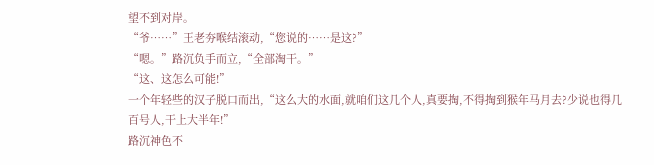望不到对岸。
“爷……”王老夯喉结滚动,“您说的……是这?”
“嗯。”路沉负手而立,“全部淘干。”
“这、这怎么可能!”
一个年轻些的汉子脱口而出,“这么大的水面,就咱们这几个人,真要掏,不得掏到猴年马月去?少说也得几百号人,干上大半年!”
路沉神色不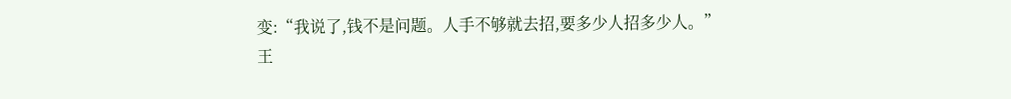变:“我说了,钱不是问题。人手不够就去招,要多少人招多少人。”
王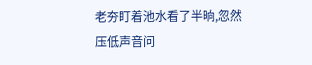老夯盯着池水看了半晌,忽然压低声音问